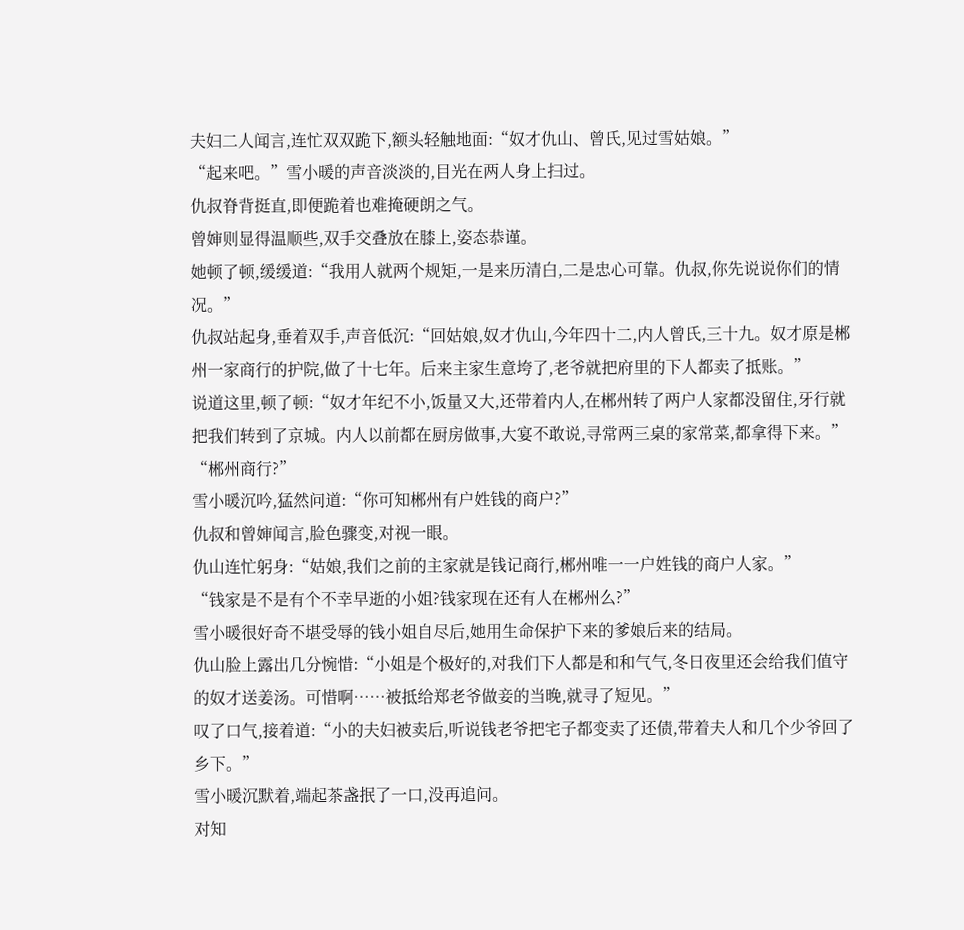夫妇二人闻言,连忙双双跪下,额头轻触地面:“奴才仇山、曾氏,见过雪姑娘。”
“起来吧。”雪小暖的声音淡淡的,目光在两人身上扫过。
仇叔脊背挺直,即便跪着也难掩硬朗之气。
曾婶则显得温顺些,双手交叠放在膝上,姿态恭谨。
她顿了顿,缓缓道:“我用人就两个规矩,一是来历清白,二是忠心可靠。仇叔,你先说说你们的情况。”
仇叔站起身,垂着双手,声音低沉:“回姑娘,奴才仇山,今年四十二,内人曾氏,三十九。奴才原是郴州一家商行的护院,做了十七年。后来主家生意垮了,老爷就把府里的下人都卖了抵账。”
说道这里,顿了顿:“奴才年纪不小,饭量又大,还带着内人,在郴州转了两户人家都没留住,牙行就把我们转到了京城。内人以前都在厨房做事,大宴不敢说,寻常两三桌的家常菜,都拿得下来。”
“郴州商行?”
雪小暖沉吟,猛然问道:“你可知郴州有户姓钱的商户?”
仇叔和曾婶闻言,脸色骤变,对视一眼。
仇山连忙躬身:“姑娘,我们之前的主家就是钱记商行,郴州唯一一户姓钱的商户人家。”
“钱家是不是有个不幸早逝的小姐?钱家现在还有人在郴州么?”
雪小暖很好奇不堪受辱的钱小姐自尽后,她用生命保护下来的爹娘后来的结局。
仇山脸上露出几分惋惜:“小姐是个极好的,对我们下人都是和和气气,冬日夜里还会给我们值守的奴才送姜汤。可惜啊……被抵给郑老爷做妾的当晚,就寻了短见。”
叹了口气,接着道:“小的夫妇被卖后,听说钱老爷把宅子都变卖了还债,带着夫人和几个少爷回了乡下。”
雪小暖沉默着,端起茶盏抿了一口,没再追问。
对知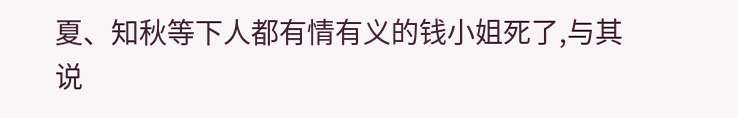夏、知秋等下人都有情有义的钱小姐死了,与其说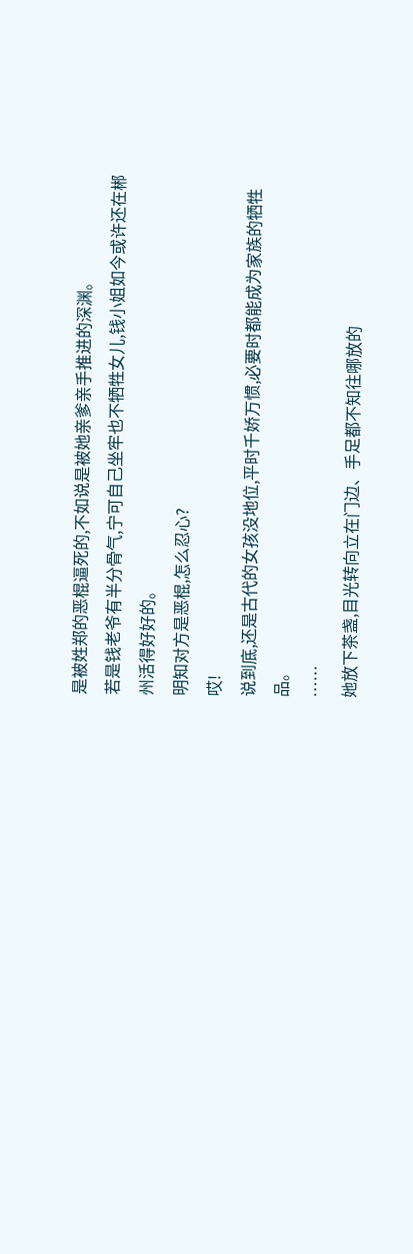是被姓郑的恶棍逼死的,不如说是被她亲爹亲手推进的深渊。
若是钱老爷有半分骨气,宁可自己坐牢也不牺牲女儿,钱小姐如今或许还在郴州活得好好的。
明知对方是恶棍,怎么忍心?
哎!
说到底,还是古代的女孩没地位,平时千娇万惯,必要时都能成为家族的牺牲品。
……
她放下茶盏,目光转向立在门边、手足都不知往哪放的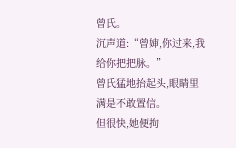曾氏。
沉声道:“曾婶,你过来,我给你把把脉。”
曾氏猛地抬起头,眼睛里满是不敢置信。
但很快,她便拘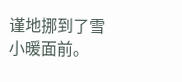谨地挪到了雪小暖面前。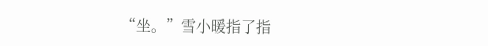“坐。”雪小暖指了指